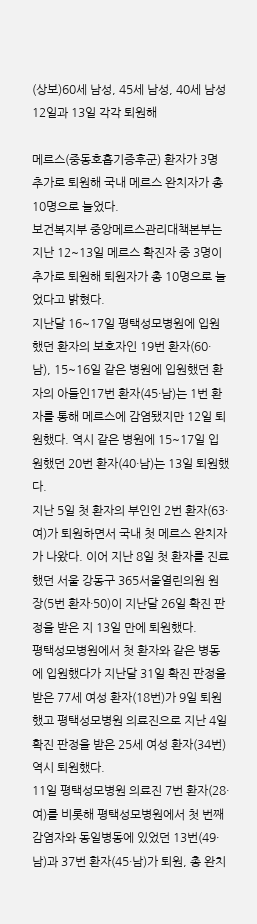(상보)60세 남성, 45세 남성, 40세 남성 12일과 13일 각각 퇴원해

메르스(중동호흡기증후군) 환자가 3명 추가로 퇴원해 국내 메르스 완치자가 총 10명으로 늘었다.
보건복지부 중앙메르스관리대책본부는 지난 12~13일 메르스 확진자 중 3명이 추가로 퇴원해 퇴원자가 총 10명으로 늘었다고 밝혔다.
지난달 16~17일 평택성모병원에 입원했던 환자의 보호자인 19번 환자(60·남), 15~16일 같은 병원에 입원했던 환자의 아들인17번 환자(45·남)는 1번 환자를 통해 메르스에 감염됐지만 12일 퇴원했다. 역시 같은 병원에 15~17일 입원했던 20번 환자(40·남)는 13일 퇴원했다.
지난 5일 첫 환자의 부인인 2번 환자(63·여)가 퇴원하면서 국내 첫 메르스 완치자가 나왔다. 이어 지난 8일 첫 환자를 진료했던 서울 강동구 365서울열린의원 원장(5번 환자·50)이 지난달 26일 확진 판정을 받은 지 13일 만에 퇴원했다.
평택성모병원에서 첫 환자와 같은 병동에 입원했다가 지난달 31일 확진 판정을 받은 77세 여성 환자(18번)가 9일 퇴원했고 평택성모병원 의료진으로 지난 4일 확진 판정을 받은 25세 여성 환자(34번) 역시 퇴원했다.
11일 평택성모병원 의료진 7번 환자(28·여)를 비롯해 평택성모병원에서 첫 번째 감염자와 동일병동에 있었던 13번(49·남)과 37번 환자(45·남)가 퇴원, 총 완치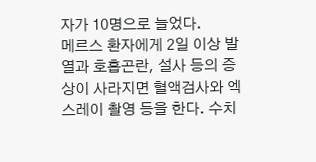자가 10명으로 늘었다.
메르스 환자에게 2일 이상 발열과 호흡곤란, 설사 등의 증상이 사라지면 혈액검사와 엑스레이 촬영 등을 한다. 수치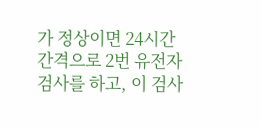가 정상이면 24시간 간격으로 2번 유전자 검사를 하고, 이 검사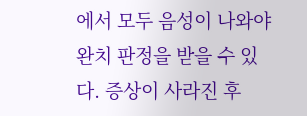에서 모두 음성이 나와야 완치 판정을 받을 수 있다. 증상이 사라진 후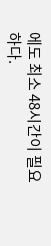에도 최소 48시간이 필요하다.